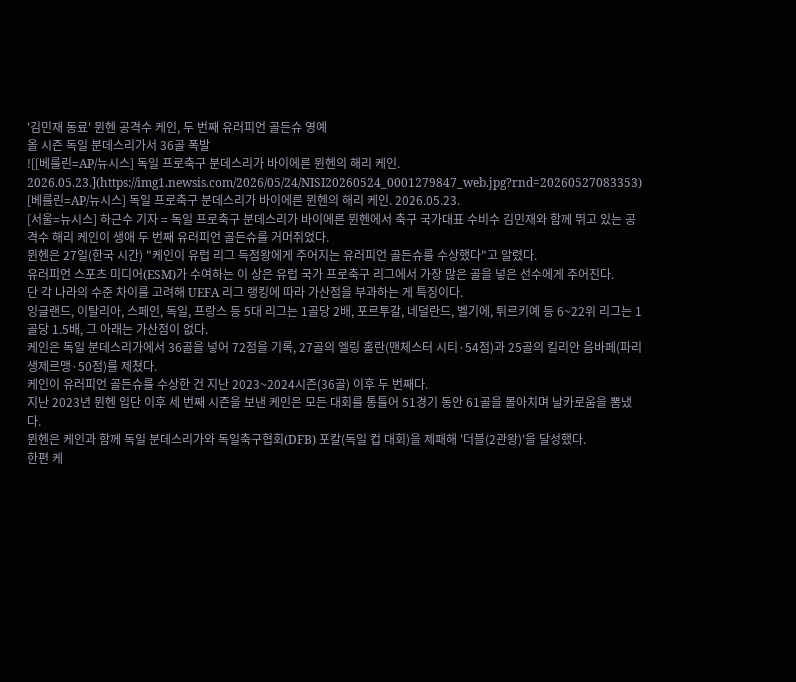'김민재 동료' 뮌헨 공격수 케인, 두 번째 유러피언 골든슈 영예
올 시즌 독일 분데스리가서 36골 폭발
![[베를린=AP/뉴시스] 독일 프로축구 분데스리가 바이에른 뮌헨의 해리 케인. 2026.05.23.](https://img1.newsis.com/2026/05/24/NISI20260524_0001279847_web.jpg?rnd=20260527083353)
[베를린=AP/뉴시스] 독일 프로축구 분데스리가 바이에른 뮌헨의 해리 케인. 2026.05.23.
[서울=뉴시스] 하근수 기자 = 독일 프로축구 분데스리가 바이에른 뮌헨에서 축구 국가대표 수비수 김민재와 함께 뛰고 있는 공격수 해리 케인이 생애 두 번째 유러피언 골든슈를 거머쥐었다.
뮌헨은 27일(한국 시간) "케인이 유럽 리그 득점왕에게 주어지는 유러피언 골든슈를 수상했다"고 알렸다.
유러피언 스포츠 미디어(ESM)가 수여하는 이 상은 유럽 국가 프로축구 리그에서 가장 많은 골을 넣은 선수에게 주어진다.
단 각 나라의 수준 차이를 고려해 UEFA 리그 랭킹에 따라 가산점을 부과하는 게 특징이다.
잉글랜드, 이탈리아, 스페인, 독일, 프랑스 등 5대 리그는 1골당 2배, 포르투갈, 네덜란드, 벨기에, 튀르키예 등 6~22위 리그는 1골당 1.5배, 그 아래는 가산점이 없다.
케인은 독일 분데스리가에서 36골을 넣어 72점을 기록, 27골의 엘링 홀란(맨체스터 시티·54점)과 25골의 킬리안 음바페(파리 생제르맹·50점)를 제쳤다.
케인이 유러피언 골든슈를 수상한 건 지난 2023~2024시즌(36골) 이후 두 번째다.
지난 2023년 뮌헨 입단 이후 세 번째 시즌을 보낸 케인은 모든 대회를 통틀어 51경기 동안 61골을 몰아치며 날카로움을 뽐냈다.
뮌헨은 케인과 함께 독일 분데스리가와 독일축구협회(DFB) 포칼(독일 컵 대회)을 제패해 '더블(2관왕)'을 달성했다.
한편 케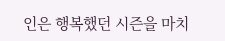인은 행복했던 시즌을 마치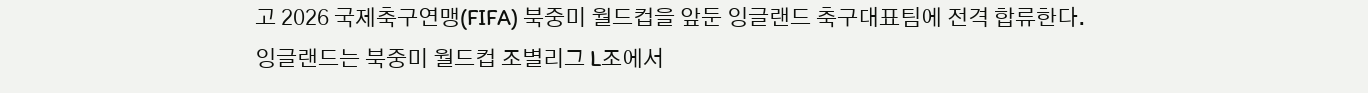고 2026 국제축구연맹(FIFA) 북중미 월드컵을 앞둔 잉글랜드 축구대표팀에 전격 합류한다.
잉글랜드는 북중미 월드컵 조별리그 L조에서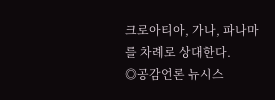크로아티아, 가나, 파나마를 차례로 상대한다.
◎공감언론 뉴시스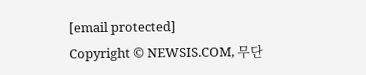[email protected]
Copyright © NEWSIS.COM, 무단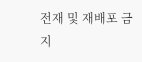전재 및 재배포 금지